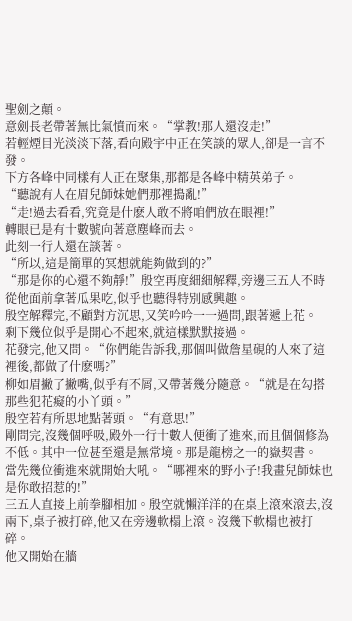聖劍之顛。
意劍長老帶著無比氣憤而來。“掌教!那人還沒走!”
若輕煙目光淡淡下落,看向殿宇中正在笑談的眾人,卻是一言不發。
下方各峰中同樣有人正在聚集,那都是各峰中精英弟子。
“聽說有人在眉兒師妹她們那裡搗亂!”
“走!過去看看,究竟是什麽人敢不將咱們放在眼裡!”
轉眼已是有十數號向著意塵峰而去。
此刻一行人還在談著。
“所以,這是簡單的冥想就能夠做到的?”
“那是你的心還不夠靜!”殷空再度細細解釋,旁邊三五人不時從他面前拿著瓜果吃,似乎也聽得特別感興趣。
殷空解釋完,不顧對方沉思,又笑吟吟一一過問,跟著遞上花。
剩下幾位似乎是開心不起來,就這樣默默接過。
花發完,他又問。“你們能告訴我,那個叫做詹星硯的人來了這裡後,都做了什麽嗎?”
柳如眉撇了撇嘴,似乎有不屑,又帶著幾分隨意。“就是在勾搭那些犯花癡的小丫頭。”
殷空若有所思地點著頭。“有意思!”
剛問完,沒幾個呼吸,殿外一行十數人便衝了進來,而且個個修為不低。其中一位甚至還是無常境。那是龍榜之一的嶽契書。
當先幾位衝進來就開始大吼。“哪裡來的野小子!我畫兒師妹也是你敢招惹的!”
三五人直接上前拳腳相加。殷空就懶洋洋的在桌上滾來滾去,沒兩下,桌子被打碎,他又在旁邊軟榻上滾。沒幾下軟榻也被打碎。
他又開始在牆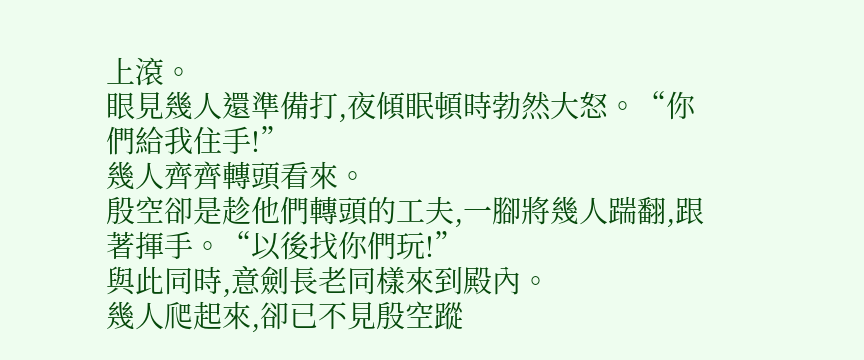上滾。
眼見幾人還準備打,夜傾眠頓時勃然大怒。“你們給我住手!”
幾人齊齊轉頭看來。
殷空卻是趁他們轉頭的工夫,一腳將幾人踹翻,跟著揮手。“以後找你們玩!”
與此同時,意劍長老同樣來到殿內。
幾人爬起來,卻已不見殷空蹤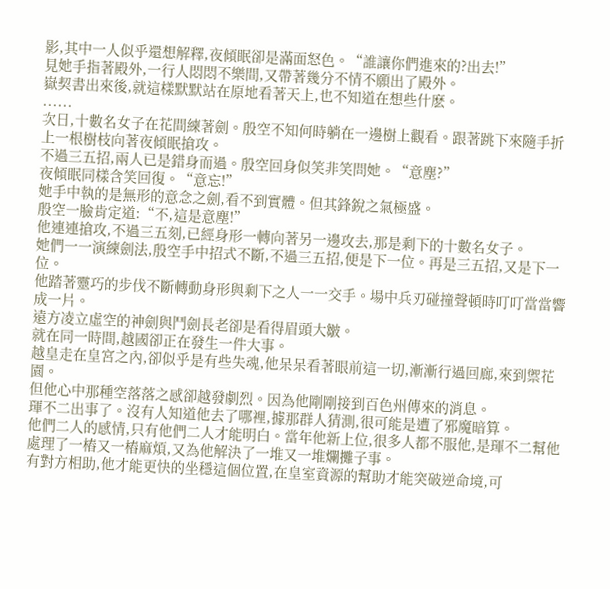影,其中一人似乎還想解釋,夜傾眠卻是滿面怒色。“誰讓你們進來的?出去!”
見她手指著殿外,一行人悶悶不樂間,又帶著幾分不情不願出了殿外。
嶽契書出來後,就這樣默默站在原地看著天上,也不知道在想些什麽。
......
次日,十數名女子在花間練著劍。殷空不知何時躺在一邊樹上觀看。跟著跳下來隨手折上一根樹枝向著夜傾眠搶攻。
不過三五招,兩人已是錯身而過。殷空回身似笑非笑問她。“意塵?”
夜傾眠同樣含笑回復。“意忘!”
她手中執的是無形的意念之劍,看不到實體。但其鋒銳之氣極盛。
殷空一臉肯定道:“不,這是意塵!”
他連連搶攻,不過三五刻,已經身形一轉向著另一邊攻去,那是剩下的十數名女子。
她們一一演練劍法,殷空手中招式不斷,不過三五招,便是下一位。再是三五招,又是下一位。
他踏著靈巧的步伐不斷轉動身形與剩下之人一一交手。場中兵刃碰撞聲頓時叮叮當當響成一片。
遠方凌立虛空的神劍與鬥劍長老卻是看得眉頭大皺。
就在同一時間,越國卻正在發生一件大事。
越皇走在皇宮之內,卻似乎是有些失魂,他呆呆看著眼前這一切,漸漸行過回廊,來到禦花園。
但他心中那種空落落之感卻越發劇烈。因為他剛剛接到百色州傳來的消息。
琿不二出事了。沒有人知道他去了哪裡,據那群人猜測,很可能是遭了邪魔暗算。
他們二人的感情,只有他們二人才能明白。當年他新上位,很多人都不服他,是琿不二幫他處理了一樁又一樁麻煩,又為他解決了一堆又一堆爛攤子事。
有對方相助,他才能更快的坐穩這個位置,在皇室資源的幫助才能突破逆命境,可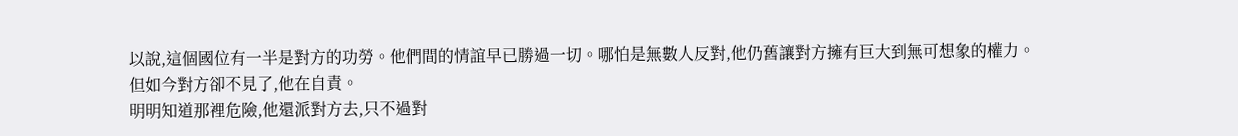以說,這個國位有一半是對方的功勞。他們間的情誼早已勝過一切。哪怕是無數人反對,他仍舊讓對方擁有巨大到無可想象的權力。
但如今對方卻不見了,他在自責。
明明知道那裡危險,他還派對方去,只不過對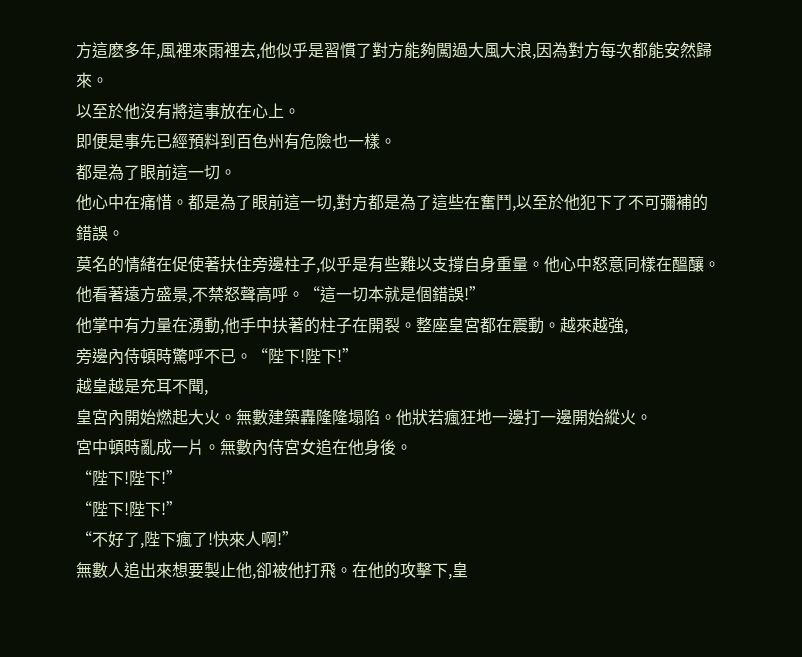方這麽多年,風裡來雨裡去,他似乎是習慣了對方能夠闖過大風大浪,因為對方每次都能安然歸來。
以至於他沒有將這事放在心上。
即便是事先已經預料到百色州有危險也一樣。
都是為了眼前這一切。
他心中在痛惜。都是為了眼前這一切,對方都是為了這些在奮鬥,以至於他犯下了不可彌補的錯誤。
莫名的情緒在促使著扶住旁邊柱子,似乎是有些難以支撐自身重量。他心中怒意同樣在醞釀。他看著遠方盛景,不禁怒聲高呼。“這一切本就是個錯誤!”
他掌中有力量在湧動,他手中扶著的柱子在開裂。整座皇宮都在震動。越來越強,
旁邊內侍頓時驚呼不已。“陛下!陛下!”
越皇越是充耳不聞,
皇宮內開始燃起大火。無數建築轟隆隆塌陷。他狀若瘋狂地一邊打一邊開始縱火。
宮中頓時亂成一片。無數內侍宮女追在他身後。
“陛下!陛下!”
“陛下!陛下!”
“不好了,陛下瘋了!快來人啊!”
無數人追出來想要製止他,卻被他打飛。在他的攻擊下,皇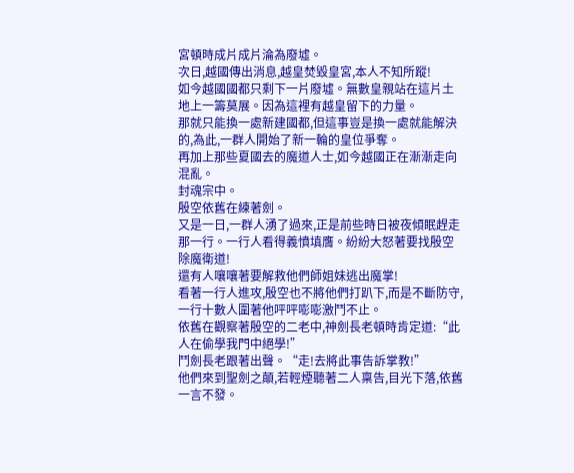宮頓時成片成片淪為廢墟。
次日,越國傳出消息,越皇焚毀皇宮,本人不知所蹤!
如今越國國都只剩下一片廢墟。無數皇親站在這片土地上一籌莫展。因為這裡有越皇留下的力量。
那就只能換一處新建國都,但這事豈是換一處就能解決的,為此,一群人開始了新一輪的皇位爭奪。
再加上那些夏國去的魔道人士,如今越國正在漸漸走向混亂。
封魂宗中。
殷空依舊在練著劍。
又是一日,一群人湧了過來,正是前些時日被夜傾眠趕走那一行。一行人看得義憤填膺。紛紛大怒著要找殷空除魔衛道!
還有人嚷嚷著要解救他們師姐妹逃出魔掌!
看著一行人進攻,殷空也不將他們打趴下,而是不斷防守,一行十數人圍著他呯呯嘭嘭激鬥不止。
依舊在觀察著殷空的二老中,神劍長老頓時肯定道:“此人在偷學我門中絕學!”
鬥劍長老跟著出聲。“走!去將此事告訴掌教!”
他們來到聖劍之顛,若輕煙聽著二人稟告,目光下落,依舊一言不發。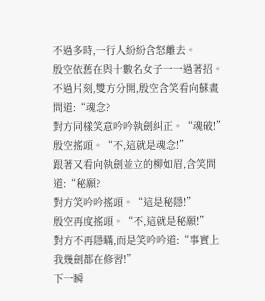不過多時,一行人紛紛含怒離去。
殷空依舊在與十數名女子一一過著招。不過片刻,雙方分開,殷空含笑看向蘇畫問道:“魂念?
對方同樣笑意吟吟執劍糾正。“魂破!”
殷空搖頭。“不,這就是魂念!”
跟著又看向執劍並立的柳如眉,含笑問道:“秘願?
對方笑吟吟搖頭。“這是秘隱!”
殷空再度搖頭。“不,這就是秘願!”
對方不再隱瞞,而是笑吟吟道:“事實上我幾劍都在修習!”
下一瞬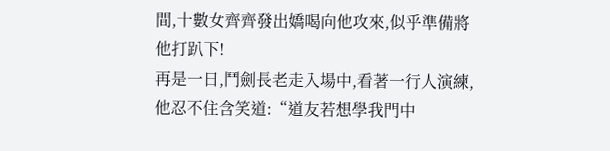間,十數女齊齊發出嬌喝向他攻來,似乎準備將他打趴下!
再是一日,鬥劍長老走入場中,看著一行人演練,他忍不住含笑道:“道友若想學我門中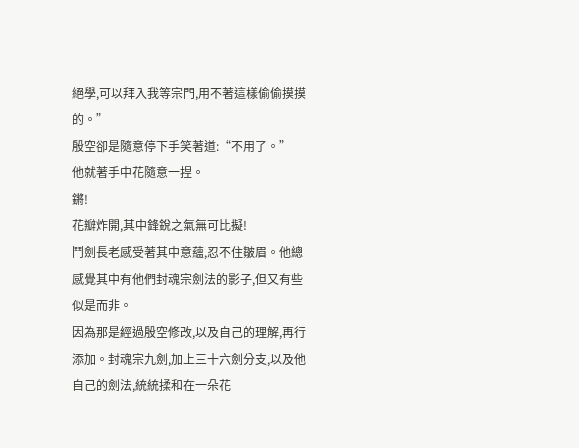絕學,可以拜入我等宗門,用不著這樣偷偷摸摸的。”
殷空卻是隨意停下手笑著道:“不用了。”
他就著手中花隨意一捏。
鏘!
花瓣炸開,其中鋒銳之氣無可比擬!
鬥劍長老感受著其中意蘊,忍不住皺眉。他總感覺其中有他們封魂宗劍法的影子,但又有些似是而非。
因為那是經過殷空修改,以及自己的理解,再行添加。封魂宗九劍,加上三十六劍分支,以及他自己的劍法,統統揉和在一朵花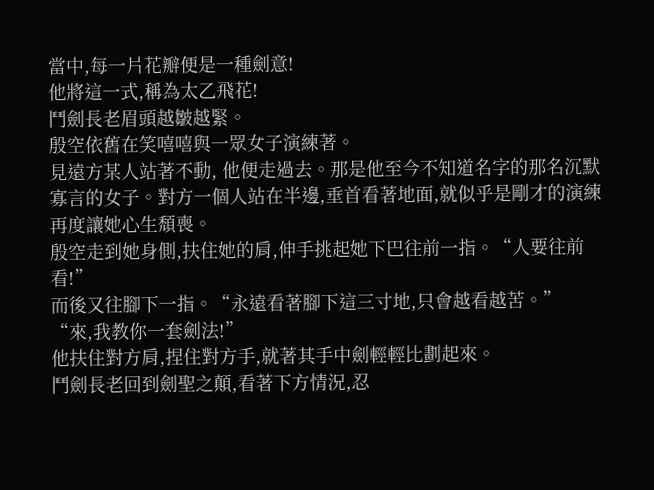當中,每一片花瓣便是一種劍意!
他將這一式,稱為太乙飛花!
鬥劍長老眉頭越皺越緊。
殷空依舊在笑嘻嘻與一眾女子演練著。
見遠方某人站著不動, 他便走過去。那是他至今不知道名字的那名沉默寡言的女子。對方一個人站在半邊,垂首看著地面,就似乎是剛才的演練再度讓她心生頹喪。
殷空走到她身側,扶住她的肩,伸手挑起她下巴往前一指。“人要往前看!”
而後又往腳下一指。“永遠看著腳下這三寸地,只會越看越苦。”
“來,我教你一套劍法!”
他扶住對方肩,捏住對方手,就著其手中劍輕輕比劃起來。
鬥劍長老回到劍聖之顛,看著下方情況,忍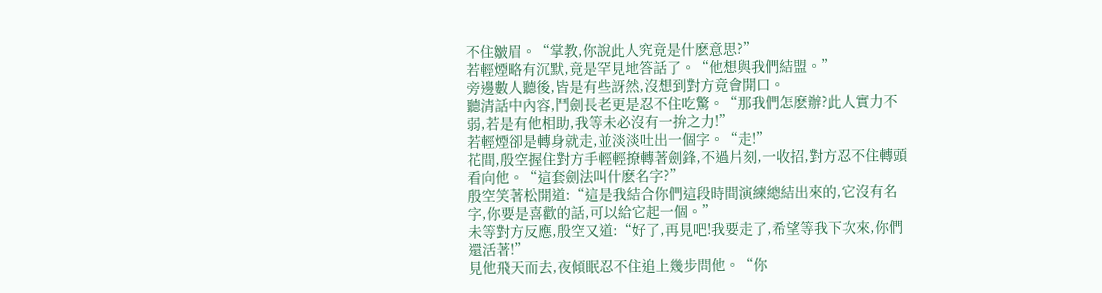不住皺眉。“掌教,你說此人究竟是什麽意思?”
若輕煙略有沉默,竟是罕見地答話了。“他想與我們結盟。”
旁邊數人聽後,皆是有些訝然,沒想到對方竟會開口。
聽清話中內容,鬥劍長老更是忍不住吃驚。“那我們怎麽辦?此人實力不弱,若是有他相助,我等未必沒有一拚之力!”
若輕煙卻是轉身就走,並淡淡吐出一個字。“走!”
花間,殷空握住對方手輕輕撩轉著劍鋒,不過片刻,一收招,對方忍不住轉頭看向他。“這套劍法叫什麽名字?”
殷空笑著松開道:“這是我結合你們這段時間演練總結出來的,它沒有名字,你要是喜歡的話,可以給它起一個。”
未等對方反應,殷空又道:“好了,再見吧!我要走了,希望等我下次來,你們還活著!”
見他飛天而去,夜傾眠忍不住追上幾步問他。“你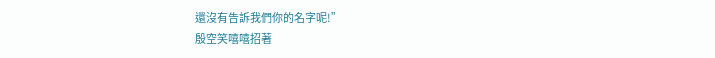還沒有告訴我們你的名字呢!”
殷空笑嘻嘻招著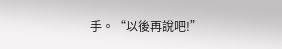手。“以後再說吧!”